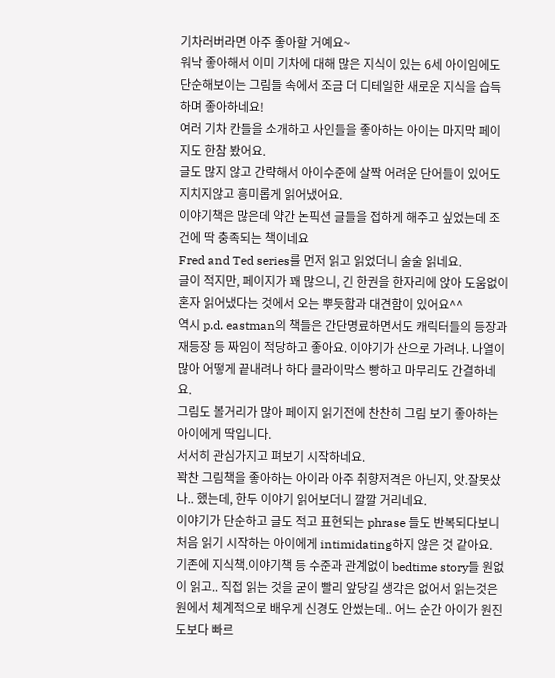기차러버라면 아주 좋아할 거예요~
워낙 좋아해서 이미 기차에 대해 많은 지식이 있는 6세 아이임에도 단순해보이는 그림들 속에서 조금 더 디테일한 새로운 지식을 습득하며 좋아하네요!
여러 기차 칸들을 소개하고 사인들을 좋아하는 아이는 마지막 페이지도 한참 봤어요.
글도 많지 않고 간략해서 아이수준에 살짝 어려운 단어들이 있어도 지치지않고 흥미롭게 읽어냈어요.
이야기책은 많은데 약간 논픽션 글들을 접하게 해주고 싶었는데 조건에 딱 충족되는 책이네요
Fred and Ted series를 먼저 읽고 읽었더니 술술 읽네요.
글이 적지만, 페이지가 꽤 많으니, 긴 한권을 한자리에 앉아 도움없이 혼자 읽어냈다는 것에서 오는 뿌듯함과 대견함이 있어요^^
역시 p.d. eastman의 책들은 간단명료하면서도 캐릭터들의 등장과 재등장 등 짜임이 적당하고 좋아요. 이야기가 산으로 가려나. 나열이 많아 어떻게 끝내려나 하다 클라이막스 빵하고 마무리도 간결하네요.
그림도 볼거리가 많아 페이지 읽기전에 찬찬히 그림 보기 좋아하는 아이에게 딱입니다.
서서히 관심가지고 펴보기 시작하네요.
꽉찬 그림책을 좋아하는 아이라 아주 취향저격은 아닌지, 앗.잘못샀나.. 했는데, 한두 이야기 읽어보더니 깔깔 거리네요.
이야기가 단순하고 글도 적고 표현되는 phrase 들도 반복되다보니 처음 읽기 시작하는 아이에게 intimidating하지 않은 것 같아요.
기존에 지식책.이야기책 등 수준과 관계없이 bedtime story들 원없이 읽고.. 직접 읽는 것을 굳이 빨리 앞당길 생각은 없어서 읽는것은 원에서 체계적으로 배우게 신경도 안썼는데.. 어느 순간 아이가 원진도보다 빠르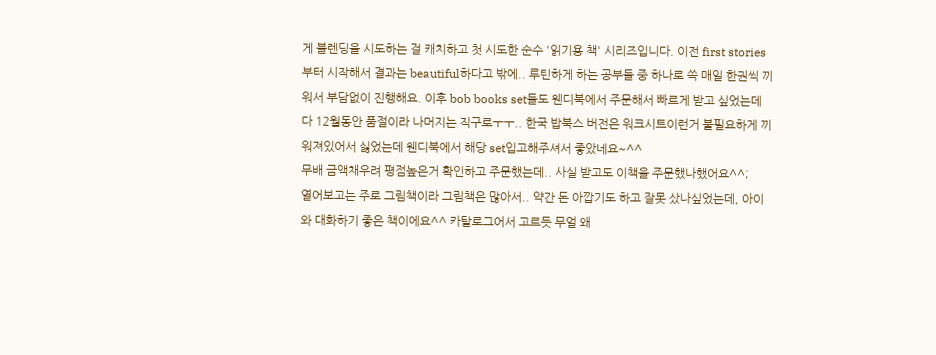게 블렌딩을 시도하는 걸 캐치하고 첫 시도한 순수 '읽기용 책' 시리즈입니다. 이전 first stories부터 시작해서 결과는 beautiful하다고 밖에.. 루틴하게 하는 공부들 중 하나로 쓱 매일 한권씩 끼워서 부담없이 진행해요. 이후 bob books set들도 웬디북에서 주문해서 빠르게 받고 싶었는데 다 12월동안 품절이라 나머지는 직구로ㅜㅜ.. 한국 밥북스 버전은 워크시트이런거 불필요하게 끼워져있어서 싫었는데 웬디북에서 해당 set입고해주셔서 좋았네요~^^
무배 금액채우려 평점높은거 확인하고 주문했는데.. 사실 받고도 이책을 주문했나했어요^^;
열어보고는 주로 그림책이라 그림책은 많아서.. 약간 돈 아깝기도 하고 잘못 샀나싶었는데, 아이와 대화하기 좋은 책이에요^^ 카탈로그어서 고르듯 무얼 왜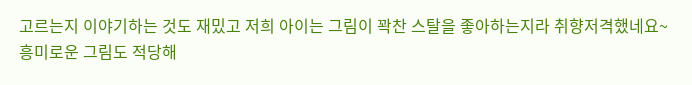고르는지 이야기하는 것도 재밌고 저희 아이는 그림이 꽉찬 스탈을 좋아하는지라 취향저격했네요~
흥미로운 그림도 적당해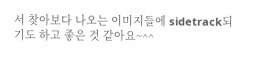서 찾아보다 나오는 이미지들에 sidetrack되기도 하고 좋은 것 같아요~^^